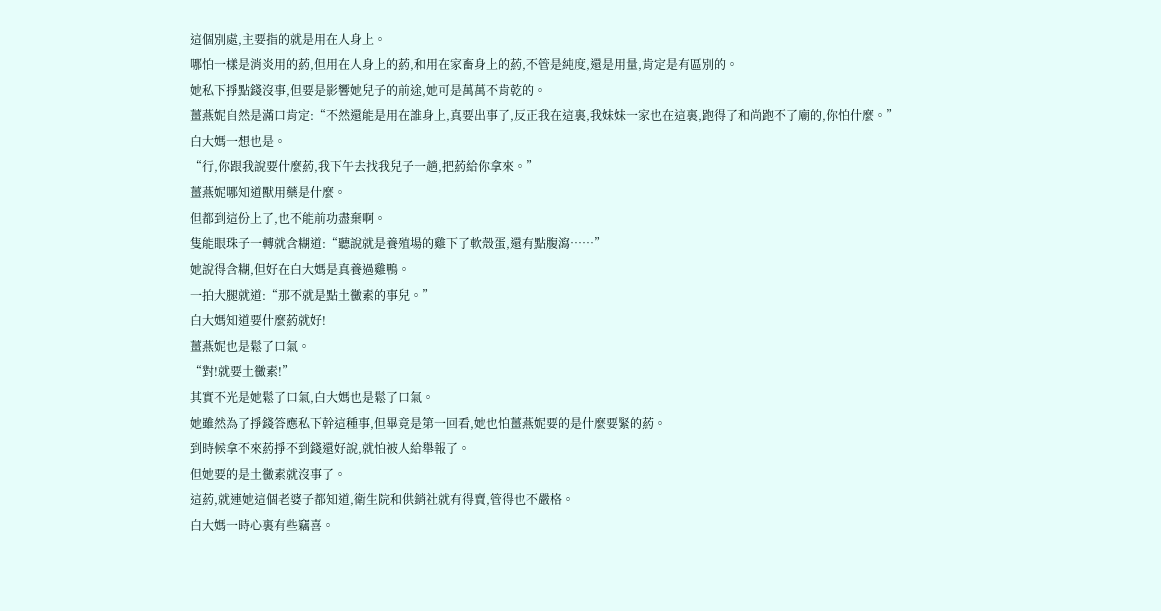這個別處,主要指的就是用在人身上。
哪怕一樣是消炎用的葯,但用在人身上的葯,和用在家畜身上的葯,不管是純度,還是用量,肯定是有區別的。
她私下掙點錢沒事,但要是影響她兒子的前途,她可是萬萬不肯乾的。
薑燕妮自然是滿口肯定:“不然還能是用在誰身上,真要出事了,反正我在這裏,我妹妹一家也在這裏,跑得了和尚跑不了廟的,你怕什麼。”
白大媽一想也是。
“行,你跟我說要什麼葯,我下午去找我兒子一趟,把葯給你拿來。”
薑燕妮哪知道獸用藥是什麼。
但都到這份上了,也不能前功盡棄啊。
隻能眼珠子一轉就含糊道:“聽說就是養殖場的雞下了軟殼蛋,還有點腹瀉……”
她說得含糊,但好在白大媽是真養過雞鴨。
一拍大腿就道:“那不就是點土黴素的事兒。”
白大媽知道要什麼葯就好!
薑燕妮也是鬆了口氣。
“對!就要土黴素!”
其實不光是她鬆了口氣,白大媽也是鬆了口氣。
她雖然為了掙錢答應私下幹這種事,但畢竟是第一回看,她也怕薑燕妮要的是什麼要緊的葯。
到時候拿不來葯掙不到錢還好說,就怕被人給舉報了。
但她要的是土黴素就沒事了。
這葯,就連她這個老婆子都知道,衛生院和供銷社就有得賣,管得也不嚴格。
白大媽一時心裏有些竊喜。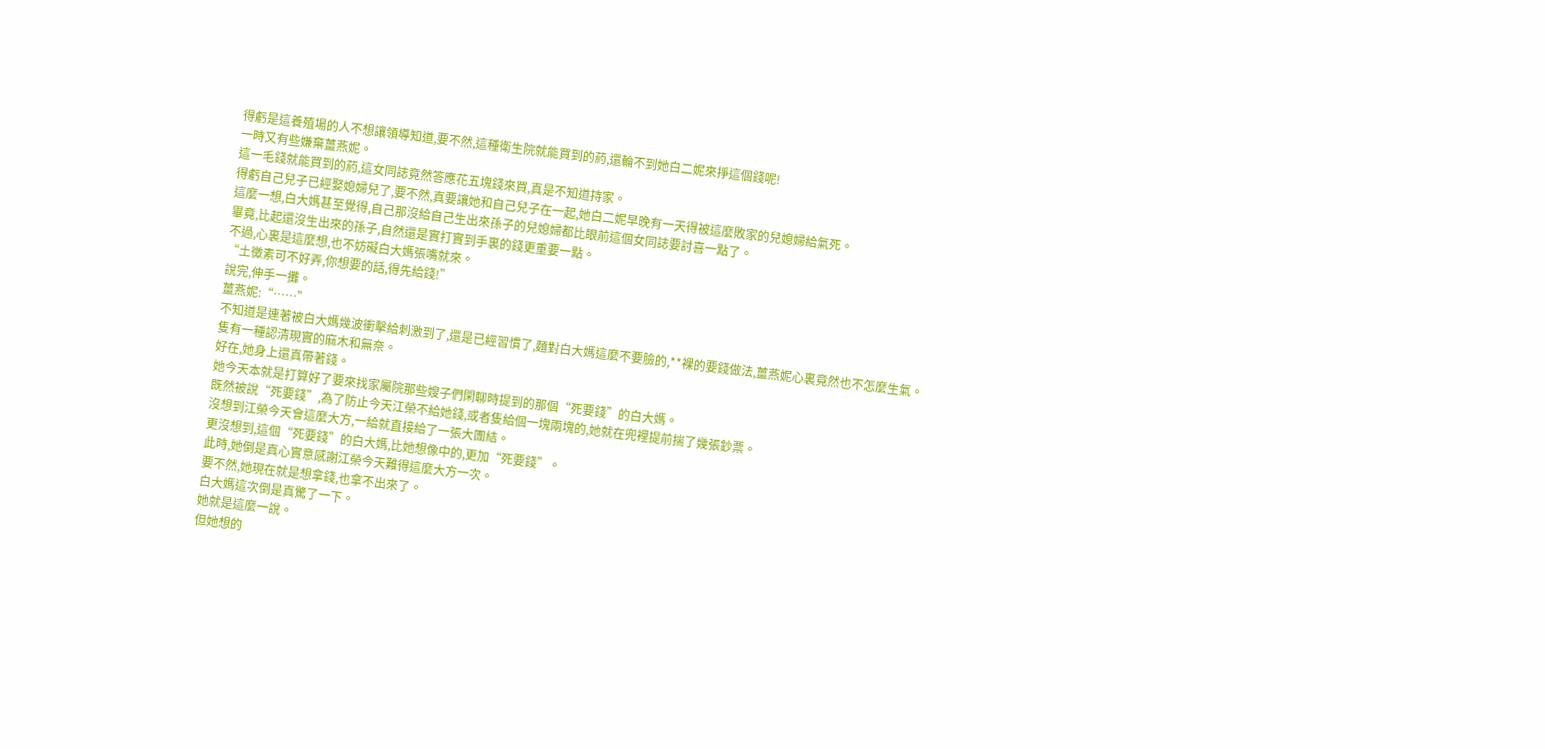得虧是這養殖場的人不想讓領導知道,要不然,這種衛生院就能買到的葯,還輪不到她白二妮來掙這個錢呢!
一時又有些嫌棄薑燕妮。
這一毛錢就能買到的葯,這女同誌竟然答應花五塊錢來買,真是不知道持家。
得虧自己兒子已經娶媳婦兒了,要不然,真要讓她和自己兒子在一起,她白二妮早晚有一天得被這麼敗家的兒媳婦給氣死。
這麼一想,白大媽甚至覺得,自己那沒給自己生出來孫子的兒媳婦都比眼前這個女同誌要討喜一點了。
畢竟,比起還沒生出來的孫子,自然還是實打實到手裏的錢更重要一點。
不過,心裏是這麼想,也不妨礙白大媽張嘴就來。
“土黴素可不好弄,你想要的話,得先給錢!”
說完,伸手一攤。
薑燕妮:“……”
不知道是連著被白大媽幾波衝擊給刺激到了,還是已經習慣了,麵對白大媽這麼不要臉的,**裸的要錢做法,薑燕妮心裏竟然也不怎麼生氣。
隻有一種認清現實的麻木和無奈。
好在,她身上還真帶著錢。
她今天本就是打算好了要來找家屬院那些嫂子們閑聊時提到的那個“死要錢”的白大媽。
既然被說“死要錢”,為了防止今天江榮不給她錢,或者隻給個一塊兩塊的,她就在兜裡提前揣了幾張鈔票。
沒想到江榮今天會這麼大方,一給就直接給了一張大團結。
更沒想到,這個“死要錢”的白大媽,比她想像中的,更加“死要錢”。
此時,她倒是真心實意感謝江榮今天難得這麼大方一次。
要不然,她現在就是想拿錢,也拿不出來了。
白大媽這次倒是真驚了一下。
她就是這麼一說。
但她想的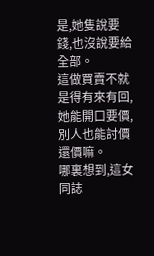是,她隻說要錢,也沒說要給全部。
這做買賣不就是得有來有回,她能開口要價,別人也能討價還價嘛。
哪裏想到,這女同誌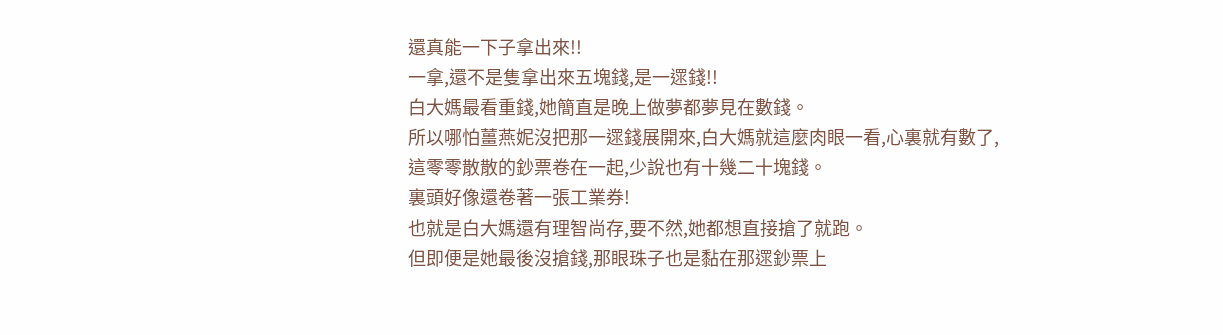還真能一下子拿出來!!
一拿,還不是隻拿出來五塊錢,是一遝錢!!
白大媽最看重錢,她簡直是晚上做夢都夢見在數錢。
所以哪怕薑燕妮沒把那一遝錢展開來,白大媽就這麼肉眼一看,心裏就有數了,這零零散散的鈔票卷在一起,少說也有十幾二十塊錢。
裏頭好像還卷著一張工業券!
也就是白大媽還有理智尚存,要不然,她都想直接搶了就跑。
但即便是她最後沒搶錢,那眼珠子也是黏在那遝鈔票上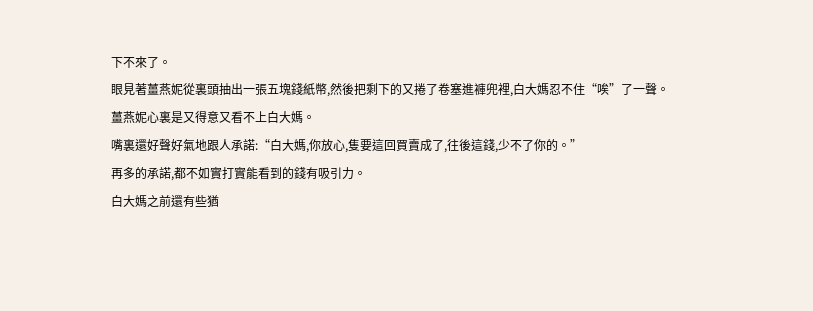下不來了。
眼見著薑燕妮從裏頭抽出一張五塊錢紙幣,然後把剩下的又捲了卷塞進褲兜裡,白大媽忍不住“唉”了一聲。
薑燕妮心裏是又得意又看不上白大媽。
嘴裏還好聲好氣地跟人承諾:“白大媽,你放心,隻要這回買賣成了,往後這錢,少不了你的。”
再多的承諾,都不如實打實能看到的錢有吸引力。
白大媽之前還有些猶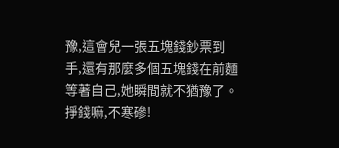豫,這會兒一張五塊錢鈔票到手,還有那麼多個五塊錢在前麵等著自己,她瞬間就不猶豫了。
掙錢嘛,不寒磣!